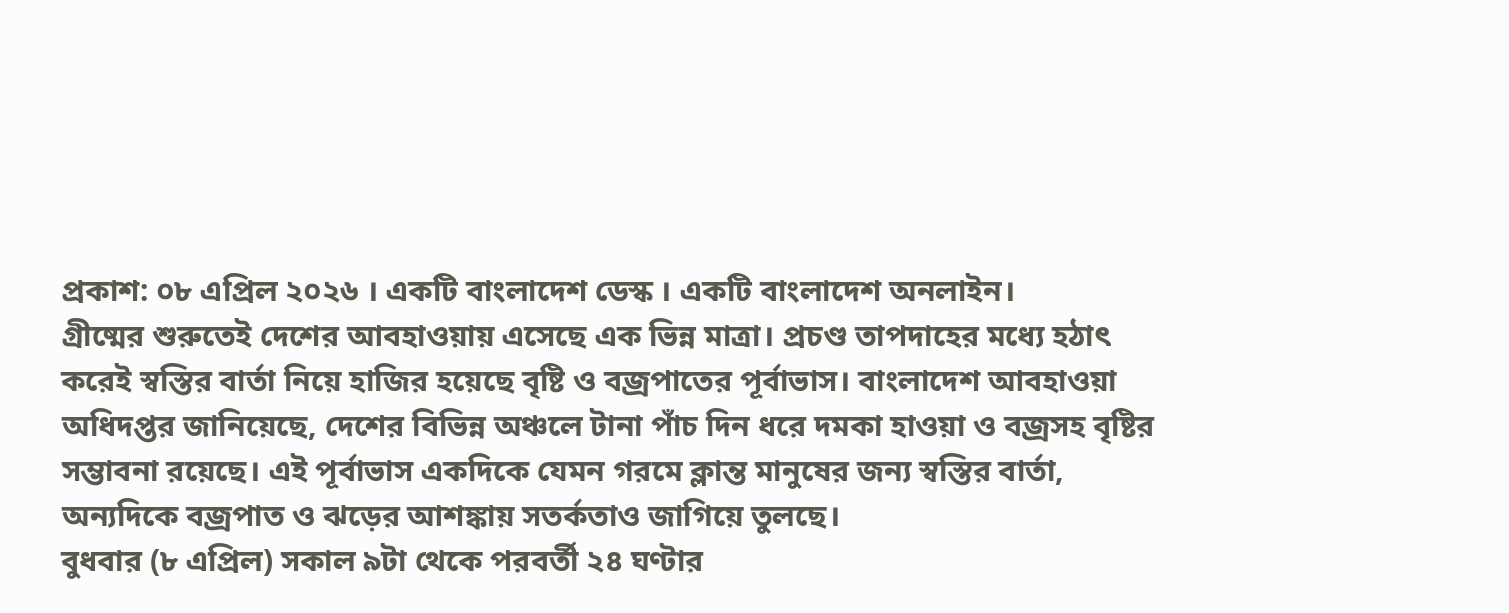প্রকাশ: ০৮ এপ্রিল ২০২৬ । একটি বাংলাদেশ ডেস্ক । একটি বাংলাদেশ অনলাইন।
গ্রীষ্মের শুরুতেই দেশের আবহাওয়ায় এসেছে এক ভিন্ন মাত্রা। প্রচণ্ড তাপদাহের মধ্যে হঠাৎ করেই স্বস্তির বার্তা নিয়ে হাজির হয়েছে বৃষ্টি ও বজ্রপাতের পূর্বাভাস। বাংলাদেশ আবহাওয়া অধিদপ্তর জানিয়েছে, দেশের বিভিন্ন অঞ্চলে টানা পাঁচ দিন ধরে দমকা হাওয়া ও বজ্রসহ বৃষ্টির সম্ভাবনা রয়েছে। এই পূর্বাভাস একদিকে যেমন গরমে ক্লান্ত মানুষের জন্য স্বস্তির বার্তা, অন্যদিকে বজ্রপাত ও ঝড়ের আশঙ্কায় সতর্কতাও জাগিয়ে তুলছে।
বুধবার (৮ এপ্রিল) সকাল ৯টা থেকে পরবর্তী ২৪ ঘণ্টার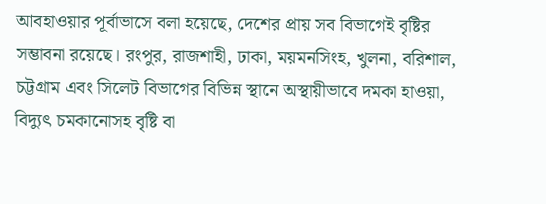আবহাওয়ার পূর্বাভাসে বলা হয়েছে, দেশের প্রায় সব বিভাগেই বৃষ্টির সম্ভাবনা রয়েছে। রংপুর, রাজশাহী, ঢাকা, ময়মনসিংহ, খুলনা, বরিশাল, চট্টগ্রাম এবং সিলেট বিভাগের বিভিন্ন স্থানে অস্থায়ীভাবে দমকা হাওয়া, বিদ্যুৎ চমকানোসহ বৃষ্টি বা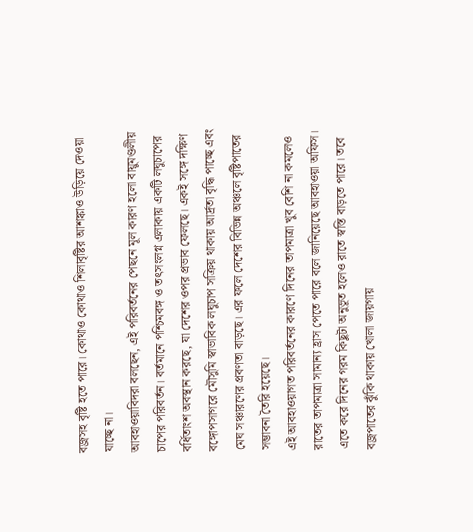বজ্রসহ বৃষ্টি হতে পারে। কোথাও কোথাও শিলাবৃষ্টির আশঙ্কাও উড়িয়ে দেওয়া যাচ্ছে না।
আবহাওয়াবিদরা বলছেন, এই পরিবর্তনের পেছনে মূল কারণ হলো বায়ুমণ্ডলীয় চাপের পরিবর্তন। বর্তমানে পশ্চিমবঙ্গ ও তৎসংলগ্ন এলাকায় একটি লঘুচাপের বর্ধিতাংশ অবস্থান করছে, যা দেশের ওপর প্রভাব ফেলছে। একই সঙ্গে দক্ষিণ বঙ্গোপসাগরে মৌসুমি স্বাভাবিক লঘুচাপ সক্রিয় থাকায় আর্দ্রতা বৃদ্ধি পাচ্ছে এবং মেঘ সঞ্চারণের প্রবণতা বাড়ছে। এর ফলে দেশের বিভিন্ন অঞ্চলে বৃষ্টিপাতের সম্ভাবনা তৈরি হয়েছে।
এই আবহাওয়াগত পরিবর্তনের কারণে দিনের তাপমাত্রা খুব বেশি না কমলেও রাতের তাপমাত্রা সামান্য হ্রাস পেতে পারে বলে জানিয়েছে আবহাওয়া অফিস। এতে করে দিনের গরম কিছুটা অনুভূত হলেও রাতে স্বস্তি বাড়তে পারে। তবে বজ্রপাতের ঝুঁকি থাকায় খোলা জায়গায়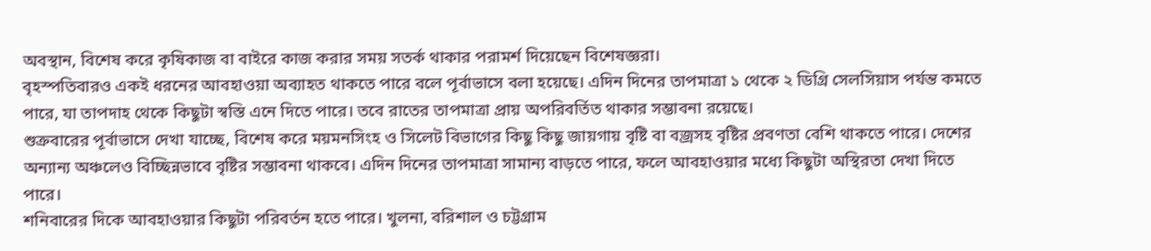অবস্থান, বিশেষ করে কৃষিকাজ বা বাইরে কাজ করার সময় সতর্ক থাকার পরামর্শ দিয়েছেন বিশেষজ্ঞরা।
বৃহস্পতিবারও একই ধরনের আবহাওয়া অব্যাহত থাকতে পারে বলে পূর্বাভাসে বলা হয়েছে। এদিন দিনের তাপমাত্রা ১ থেকে ২ ডিগ্রি সেলসিয়াস পর্যন্ত কমতে পারে, যা তাপদাহ থেকে কিছুটা স্বস্তি এনে দিতে পারে। তবে রাতের তাপমাত্রা প্রায় অপরিবর্তিত থাকার সম্ভাবনা রয়েছে।
শুক্রবারের পূর্বাভাসে দেখা যাচ্ছে, বিশেষ করে ময়মনসিংহ ও সিলেট বিভাগের কিছু কিছু জায়গায় বৃষ্টি বা বজ্রসহ বৃষ্টির প্রবণতা বেশি থাকতে পারে। দেশের অন্যান্য অঞ্চলেও বিচ্ছিন্নভাবে বৃষ্টির সম্ভাবনা থাকবে। এদিন দিনের তাপমাত্রা সামান্য বাড়তে পারে, ফলে আবহাওয়ার মধ্যে কিছুটা অস্থিরতা দেখা দিতে পারে।
শনিবারের দিকে আবহাওয়ার কিছুটা পরিবর্তন হতে পারে। খুলনা, বরিশাল ও চট্টগ্রাম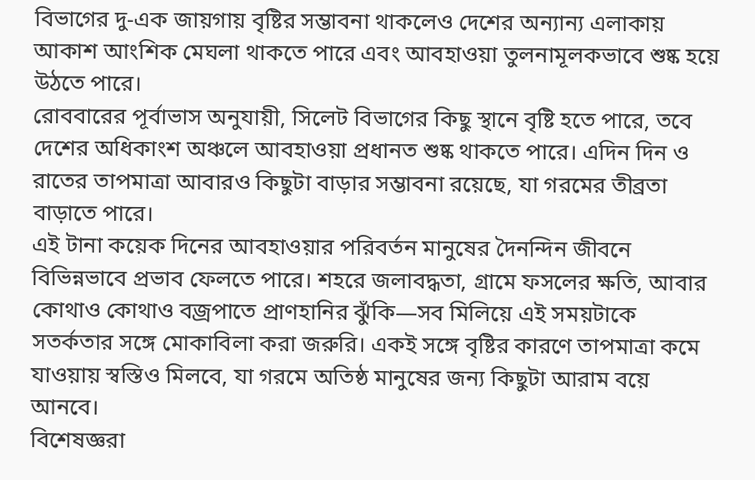বিভাগের দু-এক জায়গায় বৃষ্টির সম্ভাবনা থাকলেও দেশের অন্যান্য এলাকায় আকাশ আংশিক মেঘলা থাকতে পারে এবং আবহাওয়া তুলনামূলকভাবে শুষ্ক হয়ে উঠতে পারে।
রোববারের পূর্বাভাস অনুযায়ী, সিলেট বিভাগের কিছু স্থানে বৃষ্টি হতে পারে, তবে দেশের অধিকাংশ অঞ্চলে আবহাওয়া প্রধানত শুষ্ক থাকতে পারে। এদিন দিন ও রাতের তাপমাত্রা আবারও কিছুটা বাড়ার সম্ভাবনা রয়েছে, যা গরমের তীব্রতা বাড়াতে পারে।
এই টানা কয়েক দিনের আবহাওয়ার পরিবর্তন মানুষের দৈনন্দিন জীবনে বিভিন্নভাবে প্রভাব ফেলতে পারে। শহরে জলাবদ্ধতা, গ্রামে ফসলের ক্ষতি, আবার কোথাও কোথাও বজ্রপাতে প্রাণহানির ঝুঁকি—সব মিলিয়ে এই সময়টাকে সতর্কতার সঙ্গে মোকাবিলা করা জরুরি। একই সঙ্গে বৃষ্টির কারণে তাপমাত্রা কমে যাওয়ায় স্বস্তিও মিলবে, যা গরমে অতিষ্ঠ মানুষের জন্য কিছুটা আরাম বয়ে আনবে।
বিশেষজ্ঞরা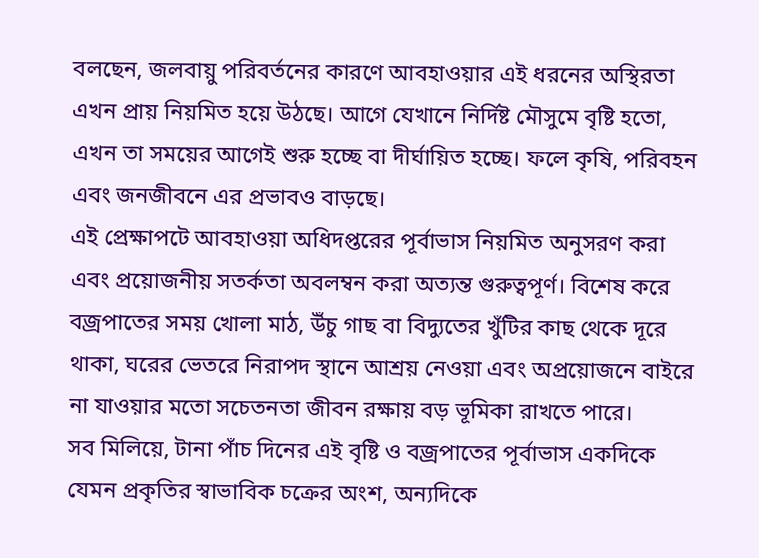বলছেন, জলবায়ু পরিবর্তনের কারণে আবহাওয়ার এই ধরনের অস্থিরতা এখন প্রায় নিয়মিত হয়ে উঠছে। আগে যেখানে নির্দিষ্ট মৌসুমে বৃষ্টি হতো, এখন তা সময়ের আগেই শুরু হচ্ছে বা দীর্ঘায়িত হচ্ছে। ফলে কৃষি, পরিবহন এবং জনজীবনে এর প্রভাবও বাড়ছে।
এই প্রেক্ষাপটে আবহাওয়া অধিদপ্তরের পূর্বাভাস নিয়মিত অনুসরণ করা এবং প্রয়োজনীয় সতর্কতা অবলম্বন করা অত্যন্ত গুরুত্বপূর্ণ। বিশেষ করে বজ্রপাতের সময় খোলা মাঠ, উঁচু গাছ বা বিদ্যুতের খুঁটির কাছ থেকে দূরে থাকা, ঘরের ভেতরে নিরাপদ স্থানে আশ্রয় নেওয়া এবং অপ্রয়োজনে বাইরে না যাওয়ার মতো সচেতনতা জীবন রক্ষায় বড় ভূমিকা রাখতে পারে।
সব মিলিয়ে, টানা পাঁচ দিনের এই বৃষ্টি ও বজ্রপাতের পূর্বাভাস একদিকে যেমন প্রকৃতির স্বাভাবিক চক্রের অংশ, অন্যদিকে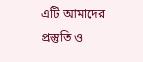এটি আমাদের প্রস্তুতি ও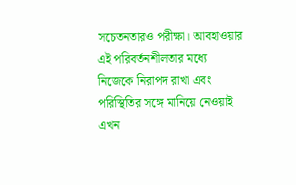সচেতনতারও পরীক্ষা। আবহাওয়ার এই পরিবর্তনশীলতার মধ্যে নিজেকে নিরাপদ রাখা এবং পরিস্থিতির সঙ্গে মানিয়ে নেওয়াই এখন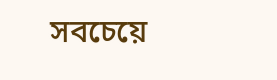সবচেয়ে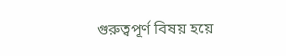গুরুত্বপূর্ণ বিষয় হয়ে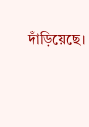দাঁড়িয়েছে।